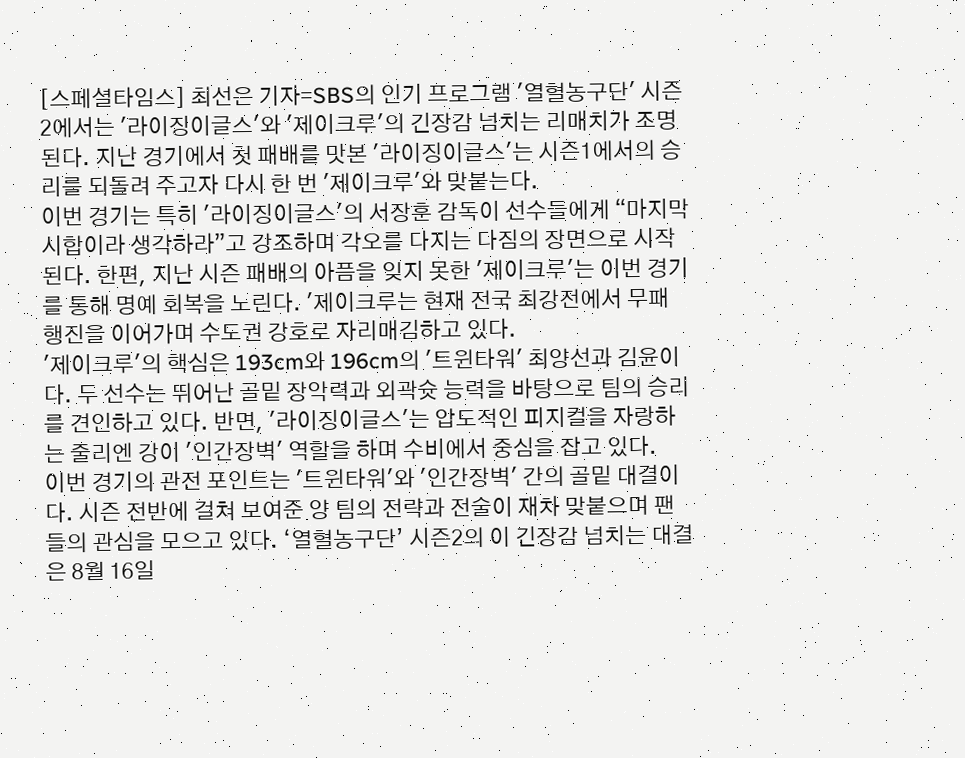[스페셜타임스] 최선은 기자=SBS의 인기 프로그램 '열혈농구단' 시즌2에서는 '라이징이글스'와 '제이크루'의 긴장감 넘치는 리매치가 조명된다. 지난 경기에서 첫 패배를 맛본 '라이징이글스'는 시즌1에서의 승리를 되돌려 주고자 다시 한 번 '제이크루'와 맞붙는다.
이번 경기는 특히 '라이징이글스'의 서장훈 감독이 선수들에게 “마지막 시합이라 생각하라”고 강조하며 각오를 다지는 다짐의 장면으로 시작된다. 한편, 지난 시즌 패배의 아픔을 잊지 못한 '제이크루'는 이번 경기를 통해 명예 회복을 노린다. '제이크루는 현재 전국 최강전에서 무패 행진을 이어가며 수도권 강호로 자리매김하고 있다.
'제이크루'의 핵심은 193cm와 196cm의 '트윈타워' 최양선과 김윤이다. 두 선수는 뛰어난 골밑 장악력과 외곽슛 능력을 바탕으로 팀의 승리를 견인하고 있다. 반면, '라이징이글스'는 압도적인 피지컬을 자랑하는 줄리엔 강이 '인간장벽' 역할을 하며 수비에서 중심을 잡고 있다.
이번 경기의 관전 포인트는 '트윈타워'와 '인간장벽' 간의 골밑 대결이다. 시즌 전반에 걸쳐 보여준 양 팀의 전략과 전술이 재차 맞붙으며 팬들의 관심을 모으고 있다. ‘열혈농구단’ 시즌2의 이 긴장감 넘치는 대결은 8월 16일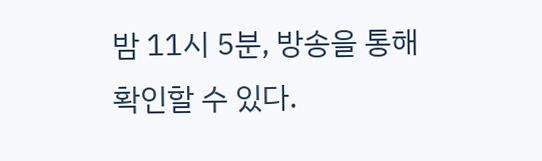밤 11시 5분, 방송을 통해 확인할 수 있다.